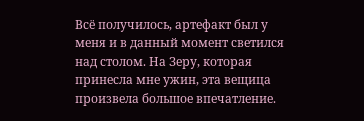Всё получилось, артефакт был у меня и в данный момент светился над столом. На Зеру, которая принесла мне ужин, эта вещица произвела большое впечатление.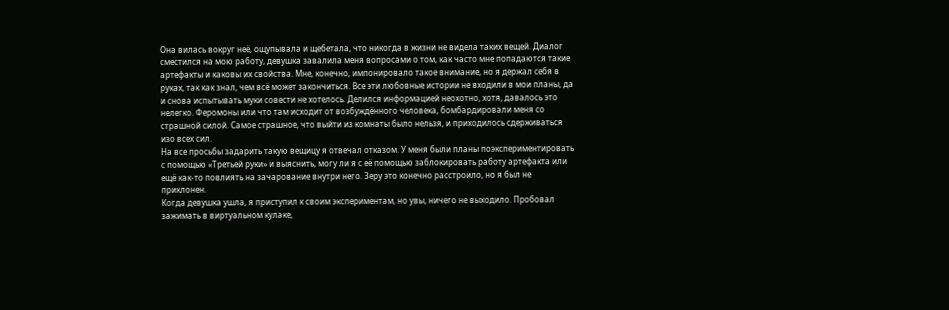Она вилась вокруг неё, ощупывала и щебетала, что никогда в жизни не видела таких вещей. Диалог сместился на мою работу, девушка завалила меня вопросами о том, как часто мне попадаются такие артефакты и каковы их свойства. Мне, конечно, импонировало такое внимание, но я держал себя в руках, так как знал, чем всё может закончиться. Все эти любовные истории не входили в мои планы, да и снова испытывать муки совести не хотелось. Делился информацией неохотно, хотя, давалось это нелегко. Феромоны или что там исходит от возбуждённого человека, бомбардировали меня со страшной силой. Самое страшное, что выйти из комнаты было нельзя, и приходилось сдерживаться изо всех сил.
На все просьбы задарить такую вещицу я отвечал отказом. У меня были планы поэкспериментировать с помощью «Третьей руки» и выяснить, могу ли я с её помощью заблокировать работу артефакта или ещё как-то повлиять на зачарование внутри него. Зеру это конечно расстроило, но я был не приклонен.
Когда девушка ушла, я приступил к своим экспериментам, но увы, ничего не выходило. Пробовал зажимать в виртуальном кулаке,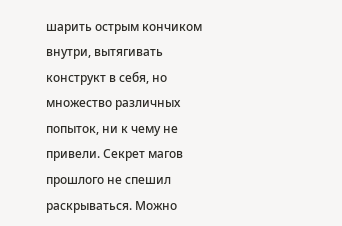шарить острым кончиком внутри, вытягивать конструкт в себя, но множество различных попыток, ни к чему не привели. Секрет магов прошлого не спешил раскрываться. Можно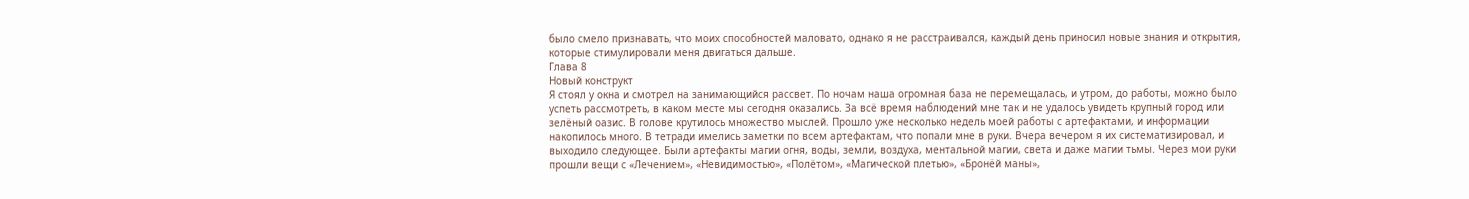было смело признавать, что моих способностей маловато, однако я не расстраивался, каждый день приносил новые знания и открытия, которые стимулировали меня двигаться дальше.
Глава 8
Новый конструкт
Я стоял у окна и смотрел на занимающийся рассвет. По ночам наша огромная база не перемещалась, и утром, до работы, можно было успеть рассмотреть, в каком месте мы сегодня оказались. За всё время наблюдений мне так и не удалось увидеть крупный город или зелёный оазис. В голове крутилось множество мыслей. Прошло уже несколько недель моей работы с артефактами, и информации накопилось много. В тетради имелись заметки по всем артефактам, что попали мне в руки. Вчера вечером я их систематизировал, и выходило следующее. Были артефакты магии огня, воды, земли, воздуха, ментальной магии, света и даже магии тьмы. Через мои руки прошли вещи с «Лечением», «Невидимостью», «Полётом», «Магической плетью», «Бронёй маны»,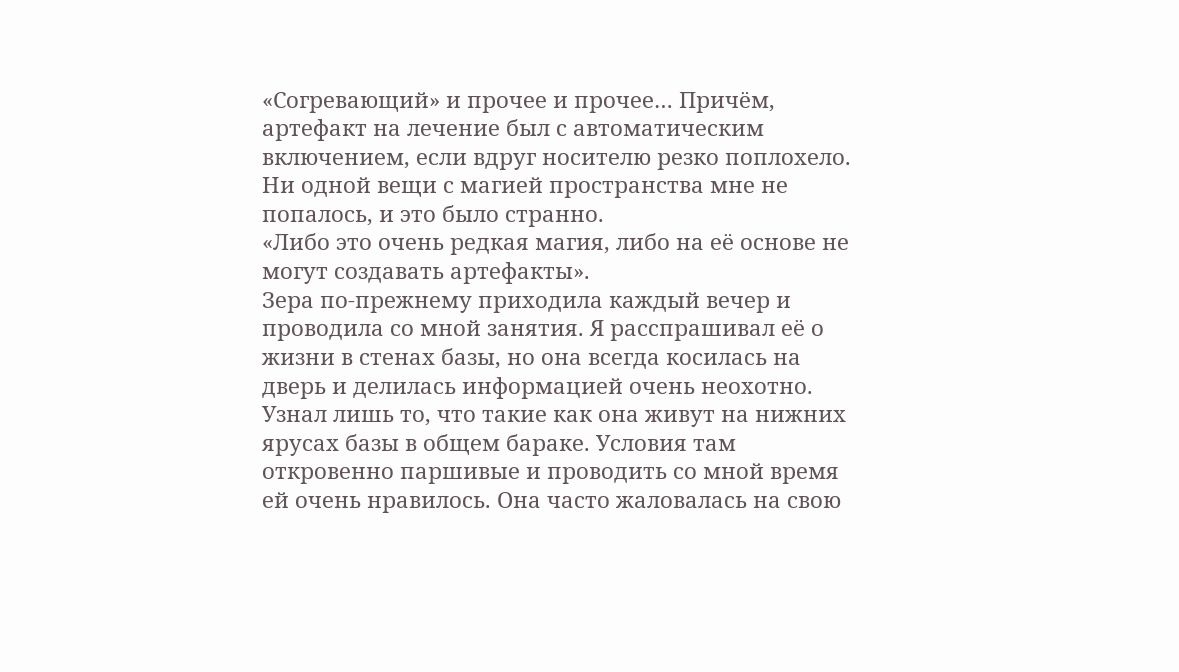«Согревающий» и прочее и прочее… Причём, артефакт на лечение был с автоматическим включением, если вдруг носителю резко поплохело. Ни одной вещи с магией пространства мне не попалось, и это было странно.
«Либо это очень редкая магия, либо на её основе не могут создавать артефакты».
Зера по-прежнему приходила каждый вечер и проводила со мной занятия. Я расспрашивал её о жизни в стенах базы, но она всегда косилась на дверь и делилась информацией очень неохотно. Узнал лишь то, что такие как она живут на нижних ярусах базы в общем бараке. Условия там откровенно паршивые и проводить со мной время ей очень нравилось. Она часто жаловалась на свою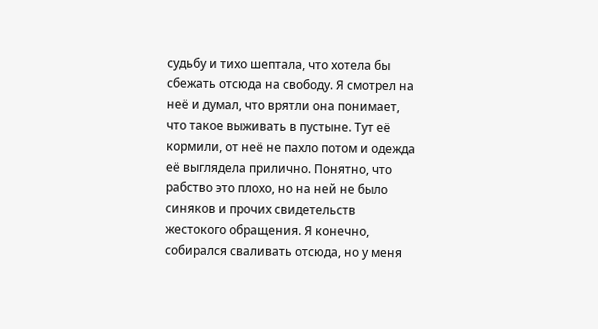судьбу и тихо шептала, что хотела бы сбежать отсюда на свободу. Я смотрел на неё и думал, что врятли она понимает, что такое выживать в пустыне. Тут её кормили, от неё не пахло потом и одежда её выглядела прилично. Понятно, что рабство это плохо, но на ней не было синяков и прочих свидетельств жестокого обращения. Я конечно, собирался сваливать отсюда, но у меня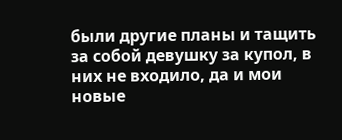были другие планы и тащить за собой девушку за купол, в них не входило, да и мои новые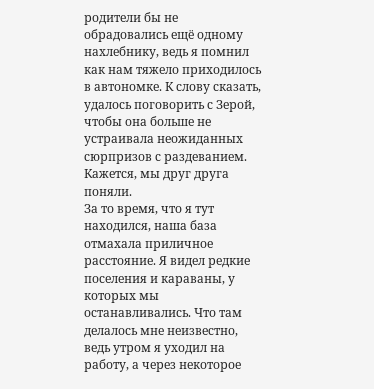родители бы не обрадовались ещё одному нахлебнику, ведь я помнил как нам тяжело приходилось в автономке. К слову сказать, удалось поговорить с Зерой, чтобы она больше не устраивала неожиданных сюрпризов с раздеванием. Кажется, мы друг друга поняли.
За то время, что я тут находился, наша база отмахала приличное расстояние. Я видел редкие поселения и караваны, у которых мы останавливались. Что там делалось мне неизвестно, ведь утром я уходил на работу, а через некоторое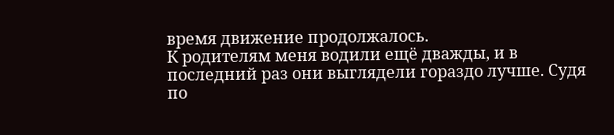время движение продолжалось.
К родителям меня водили ещё дважды, и в последний раз они выглядели гораздо лучше. Судя по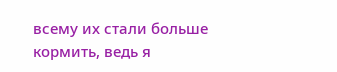всему их стали больше кормить, ведь я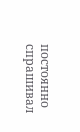постоянно спрашивал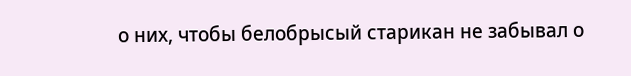о них, чтобы белобрысый старикан не забывал о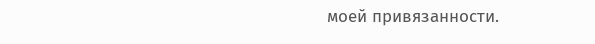моей привязанности.